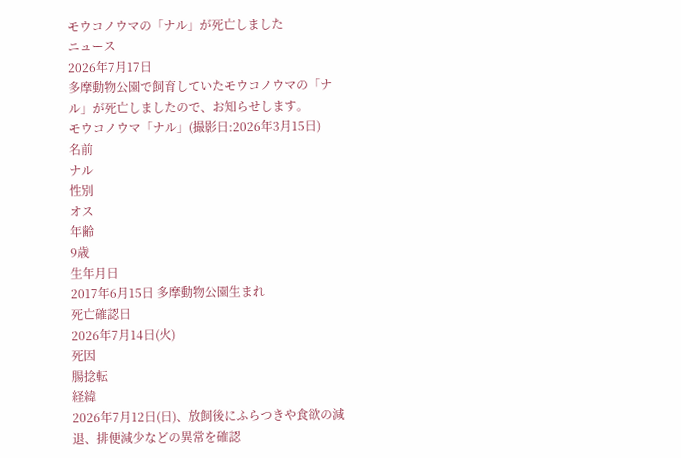モウコノウマの「ナル」が死亡しました
ニュース
2026年7月17日
多摩動物公園で飼育していたモウコノウマの「ナル」が死亡しましたので、お知らせします。
モウコノウマ「ナル」(撮影日:2026年3月15日)
名前
ナル
性別
オス
年齢
9歳
生年月日
2017年6月15日 多摩動物公園生まれ
死亡確認日
2026年7月14日(火)
死因
腸捻転
経緯
2026年7月12日(日)、放飼後にふらつきや食欲の減退、排便減少などの異常を確認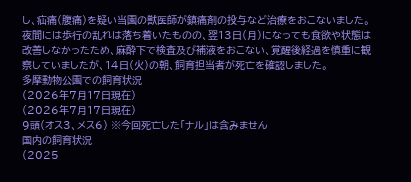し、疝痛(腹痛)を疑い当園の獣医師が鎮痛剤の投与など治療をおこないました。夜間には歩行の乱れは落ち着いたものの、翌13日(月)になっても食欲や状態は改善しなかったため、麻酔下で検査及び補液をおこない、覚醒後経過を慎重に観察していましたが、14日(火)の朝、飼育担当者が死亡を確認しました。
多摩動物公園での飼育状況
(2026年7月17日現在)
(2026年7月17日現在)
9頭(オス3、メス6) ※今回死亡した「ナル」は含みません
国内の飼育状況
(2025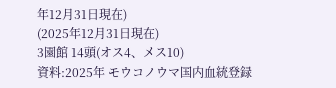年12月31日現在)
(2025年12月31日現在)
3園館 14頭(オス4、メス10)
資料:2025年 モウコノウマ国内血統登録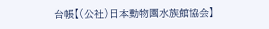台帳【(公社)日本動物園水族館協会】